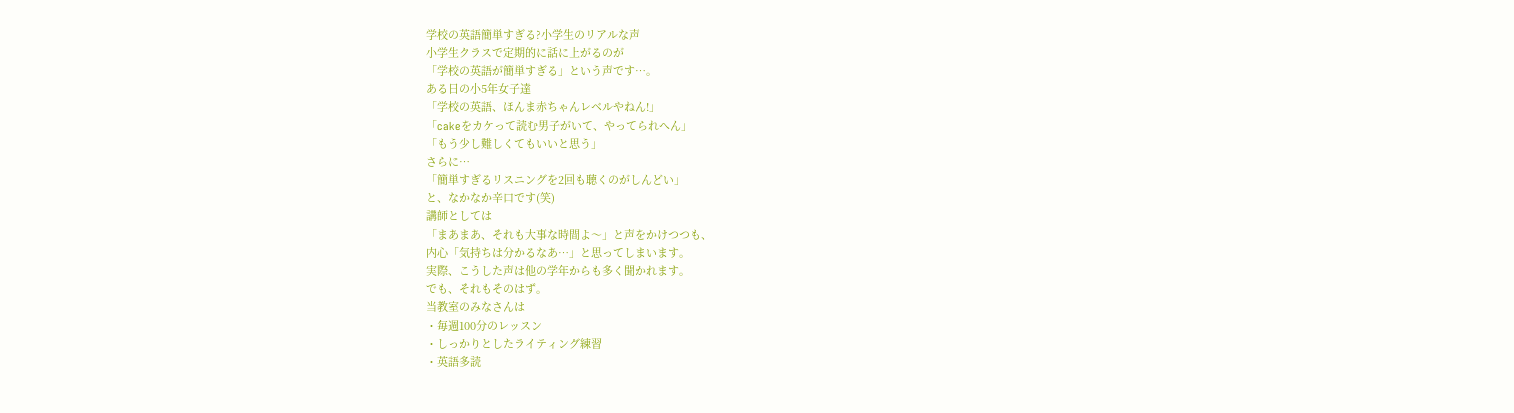学校の英語簡単すぎる?小学生のリアルな声
小学生クラスで定期的に話に上がるのが
「学校の英語が簡単すぎる」という声です…。
ある日の小5年女子達
「学校の英語、ほんま赤ちゃんレベルやねん!」
「cakeをカケって読む男子がいて、やってられへん」
「もう少し難しくてもいいと思う」
さらに…
「簡単すぎるリスニングを2回も聴くのがしんどい」
と、なかなか辛口です(笑)
講師としては
「まあまあ、それも大事な時間よ〜」と声をかけつつも、
内心「気持ちは分かるなあ…」と思ってしまいます。
実際、こうした声は他の学年からも多く聞かれます。
でも、それもそのはず。
当教室のみなさんは
・毎週100分のレッスン
・しっかりとしたライティング練習
・英語多読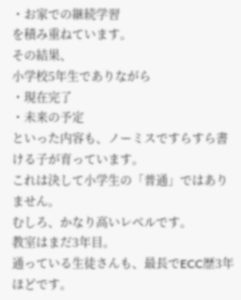・お家での継続学習
を積み重ねています。
その結果、
小学校5年生でありながら
・現在完了
・未来の予定
といった内容も、ノーミスですらすら書ける子が育っています。
これは決して小学生の「普通」ではありません。
むしろ、かなり高いレベルです。
教室はまだ3年目。
通っている生徒さんも、最長でECC歴3年ほどです。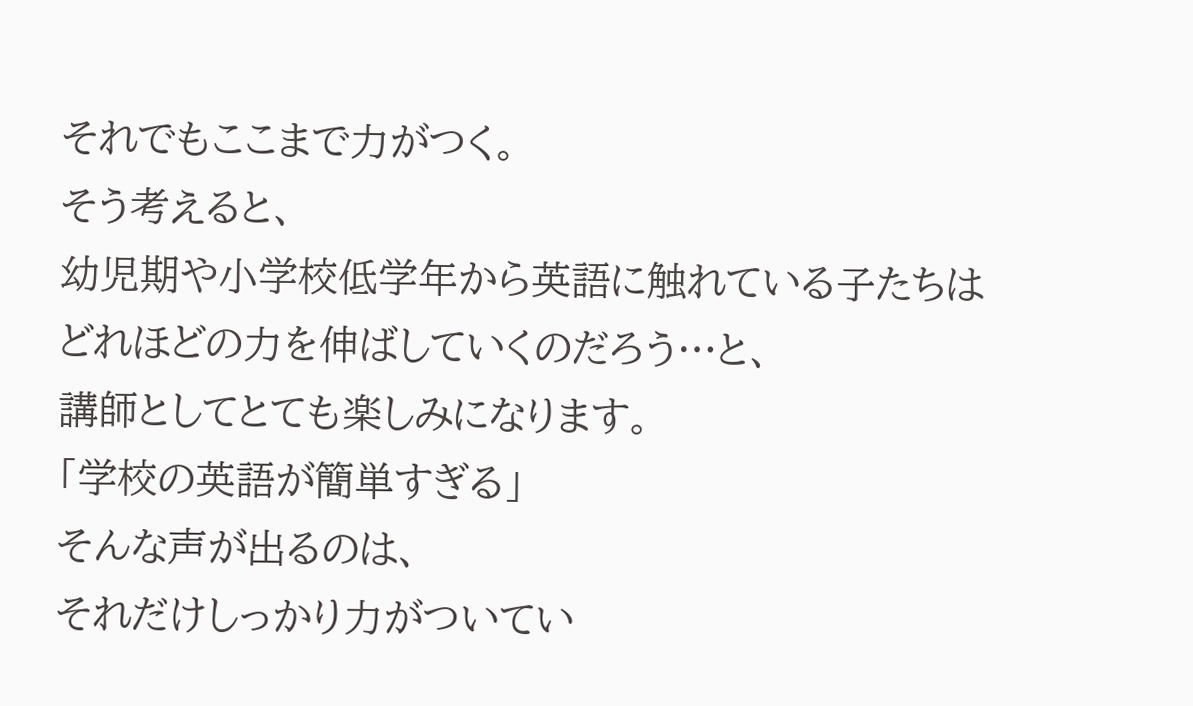それでもここまで力がつく。
そう考えると、
幼児期や小学校低学年から英語に触れている子たちは
どれほどの力を伸ばしていくのだろう…と、
講師としてとても楽しみになります。
「学校の英語が簡単すぎる」
そんな声が出るのは、
それだけしっかり力がついてい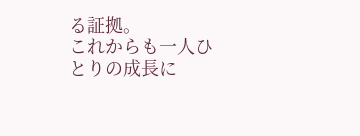る証拠。
これからも一人ひとりの成長に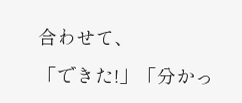合わせて、
「できた!」「分かっ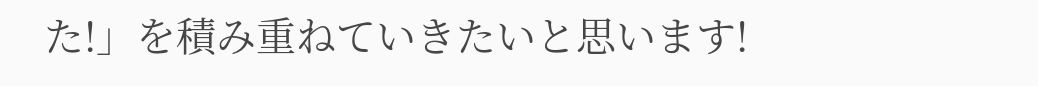た!」を積み重ねていきたいと思います!